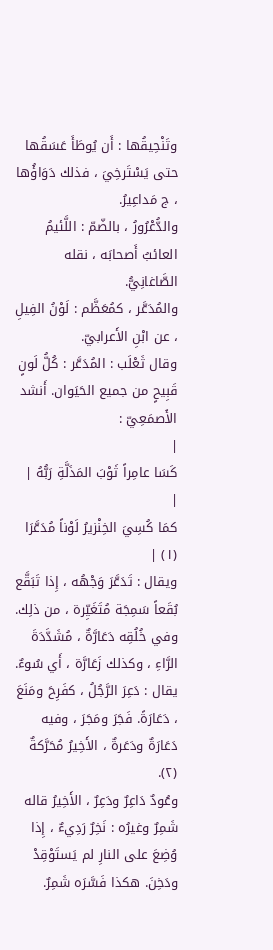وتَنْحِيقُها : أَن يُوطَأَ عَسَقُها حتى يَسْتَرخِيَ ، فذلك دَوَاؤُها ، ج مَداعِيرُ.
والدُّعْرُورُ ، بالضّمّ : اللَّئيمُ العائبُ أَصحابَه ، نقله الصَّاغانِيُّ.
والمُدَعَّر ، كمُعَظَّم : لَوْنُ الفِيلِ ، عن ابْنِ الأَعرابيّ.
وقال ثَعْلَب : المُدَعَّر : كُلُّ لَونٍ قَبِيحٍ من جميع الحَيَوان. أَنشد الأَصمَعِيّ :
|
كَسَا عامِراً ثَوْبَ المَذَلَّةِ رَبُّهُ |
|
كمَا كُسِيَ الخِنْزيرُ لَوْناً مُدَعَّرَا (١) |
ويقال : تَدَعَّرَ وَجْهُه ، إِذا تَبَقَّع بُقَعاً سَمِجَة مُتَغَيِّرة ، من ذلِك.
وفي خُلُقِه دَعَارَّةٌ ، مُشَدَّدَةَ الرَّاءِ ، وكذلك زَعَارَّة ، أَي سُوءٌ.
يقال : دَعِرَ الرَّجُلُ ، كفَرِحَ ومَنَعَ ، دَعَارَةً. فَجَرَ ومَجَرَ ، وفيه دَعَارَةٌ ودَعَرةٌ ، الأَخِيرُ مُحَرَّكةٌ (٢).
وعُودٌ دَاعِرٌ ودَعِرٌ ، الأَخِيرُ قاله شَمِرٌ وغيرُه : نَخِرٌ رَدِيءٌ ، إِذا وُضِعَ على النارِ لم يَستَوْقِدْ ودَخِنَ. هكذا فَسَّرَه شَمِرٌ.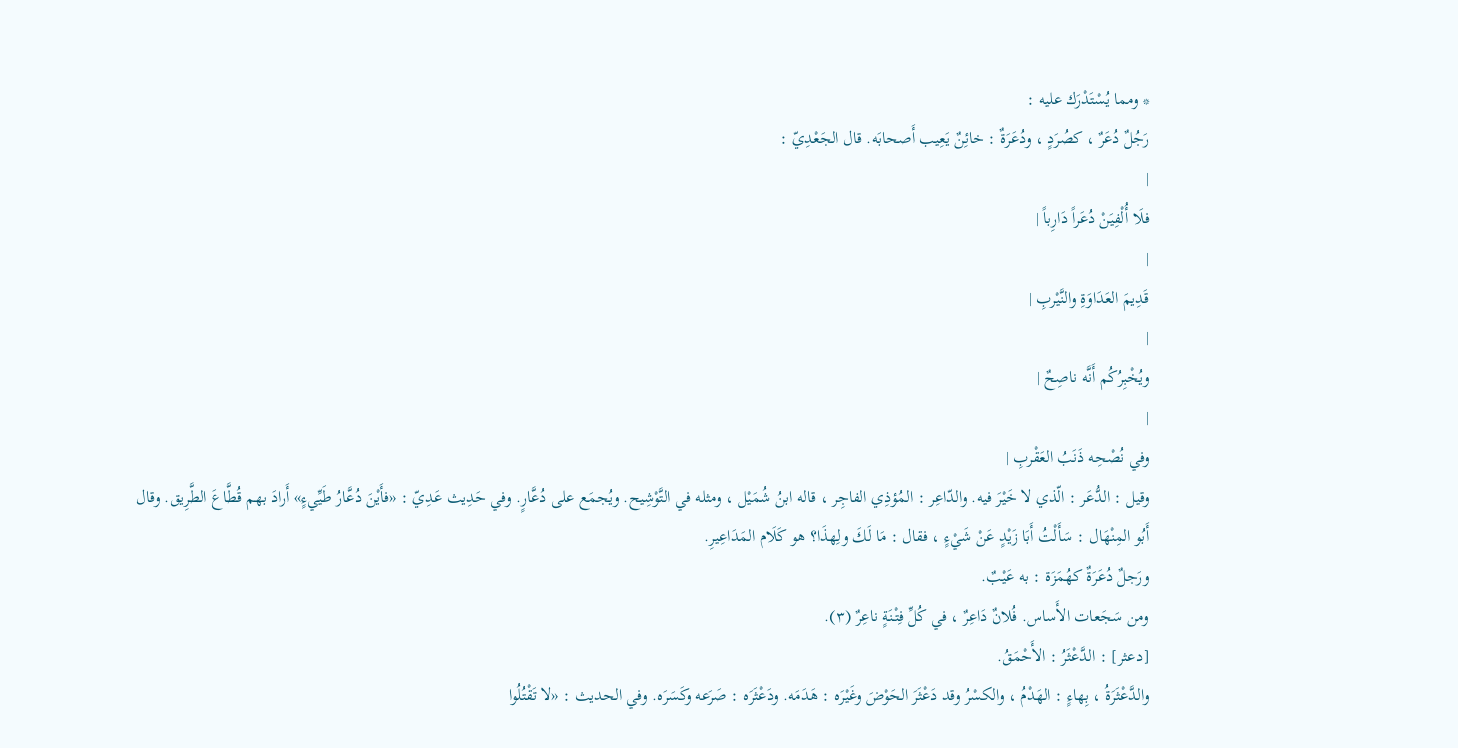* ومما يُسْتَدْرَك عليه :
رَجُلٌ دُعَرٌ ، كصُرَدٍ ، ودُعَرَةٌ : خائِنٌ يَعِيب أَصحابَه. قال الجَعْدِيّ :
|
فلَا أُلْفِيَنْ دُعَراً دَارِباً |
|
قَدِيمَ العَدَاوَةِ والنَّيْربِ |
|
ويُخْبِرُكُم أَنَّه ناصِحٌ |
|
وفي نُصْحِه ذَنَبُ العَقْربِ |
وقيل : الدُّعَر : الّذي لا خَيْرَ فيه. والدّاعِر : المُؤذِي الفاجِر ، قاله ابنُ شُمَيْل ، ومثله في التَّوْشِيح. ويُجمَع على دُعَّارٍ. وفي حَدِيث عَدِيّ : «فأَيْنَ دُعَّارُ طَيِّيءٍ» أَرادَ بهم قُطَّاعَ الطَّرِيق. وقال أَبُو المِنْهَال : سَأَلْتُ أَبَا زَيْدٍ عَنْ شَيْءٍ ، فقال : مَا لَكَ ولِهذَا؟ هو كَلَام المَدَاعِيرِ.
ورَجلٌ دُعَرَةٌ كهُمَزَة : به عَيْبٌ.
ومن سَجَعات الأَساس. فُلانٌ دَاعِرٌ ، في كُلِّ فِتْنَةٍ ناعِرٌ (٣).
[دعثر] : الدَّعْثَرُ : الأَحْمَقُ.
والدَّعْثَرَةُ ، بِهاءٍ : الهَدْمُ ، والكسْرُ وقد دَعْثَرَ الحَوْضَ وغَيْرَه : هَدَمَه. ودَعْثَرَه : صَرَعه وكَسَرَه. وفي الحديث : «لا تَقْتُلُوا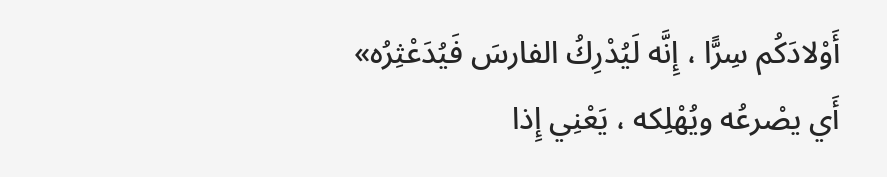أَوْلادَكُم سِرًّا ، إِنَّه لَيُدْرِكُ الفارسَ فَيُدَعْثِرُه» أَي يصْرعُه ويُهْلِكه ، يَعْنِي إِذا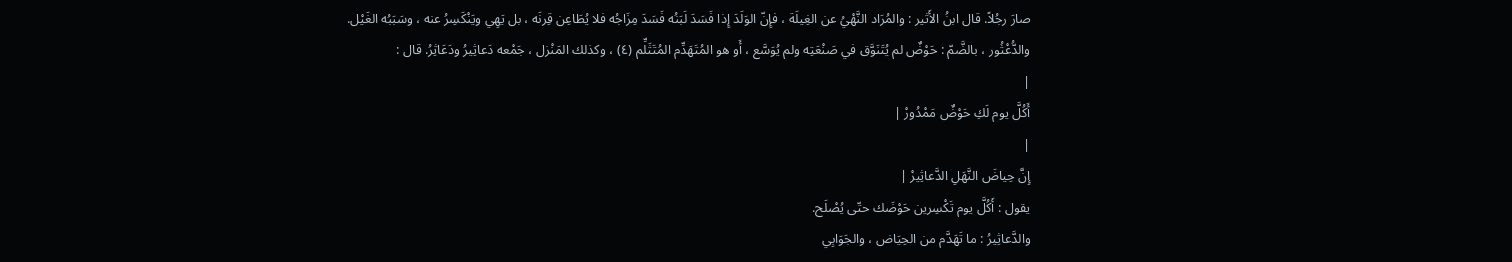صارَ رجُلاً. قال ابنُ الأَثير : والمُرَاد النَّهْيُ عن الغِيلَة ، فإِنّ الوَلَدَ إِذا فَسَدَ لَبَنُه فَسَدَ مِزَاجُه فلا يُطَاعِن قِرنَه ، بل يَهِي ويَنْكَسِرُ عنه ، وسَبَبُه الغَيْل.
والدُّعْثُور ، بالضَّمّ : حَوْضٌ لم يُتَنَوَّق في صَنْعَتِه ولم يُوَسَّع ، أَو هو المُتَهَدِّم المُتَثَلِّم (٤) ، وكذلك المَنْزل ، جَمْعه دَعاثِيرُ ودَعَاثِرُ. قال :
|
أَكُلَّ يوم لَكِ حَوْضٌ مَمْدُورْ |
|
إِنَّ حِياضَ النَّهَلِ الدَّعاثِيرْ |
يقول : أَكُلَّ يوم تَكْسِرين حَوْضَك حتّى يُصْلَح.
والدَّعاثِيرُ : ما تَهَدَّم من الحِيَاض ، والجَوَابِي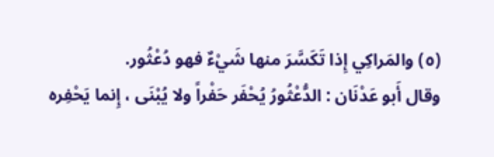(٥) والمَراكِي إِذا تَكَسَّرَ منها شَيْءٌ فهو دُعْثُور.
وقال أَبو عَدْنَان : الدُّعْثُورُ يُحْفَر حَفْراً ولا يُبْنَى ، إِنما يَحْفِره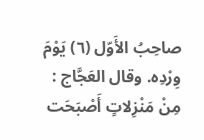صاحِبُ الأَوّل (٦) يَوْمَ وِرْدِه. وقال العَجَّاج :
مِنْ مَنْزِلاتٍ أَصْبَحَت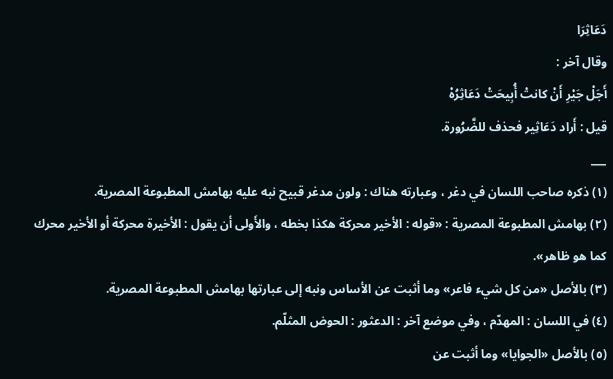دَعَاثِرَا
وقال آخر :
أَجَلْ جَيْرِ أَنْ كانتْ أُبِيحَتْ دَعَاثِرُهْ
قيل : أَراد دَعَاثِير فحذف للضَّرُورة.
___
(١) ذكره صاحب اللسان في دغر ، وعبارته هناك : ولون مدغر قبيح نبه عليه بهامش المطبوعة المصرية.
(٢) بهامش المطبوعة المصرية : «قوله : الأخير محركة هكذا بخطه ، والأَولى أن يقول : الأخيرة محركة أو الأخير محرك كما هو ظاهر».
(٣) بالأصل «من كل شيء فاعر» وما أثبت عن الأساس ونبه إلى عبارتها بهامش المطبوعة المصرية.
(٤) في اللسان : المهدّم ، وفي موضع آخر : الدعثور : الحوض المثلّم.
(٥) بالأصل «الجوايا» وما أثبت عن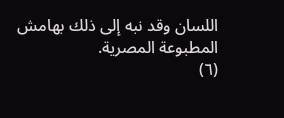اللسان وقد نبه إلى ذلك بهامش المطبوعة المصرية.
(٦)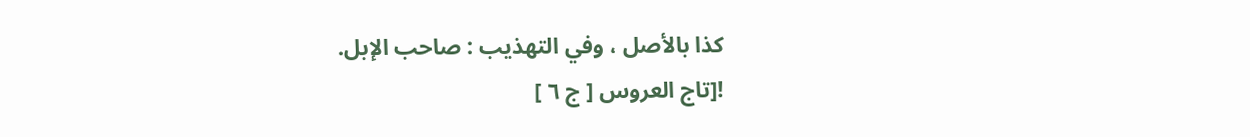كذا بالأصل ، وفي التهذيب : صاحب الإبل.
![تاج العروس [ ج ٦ ]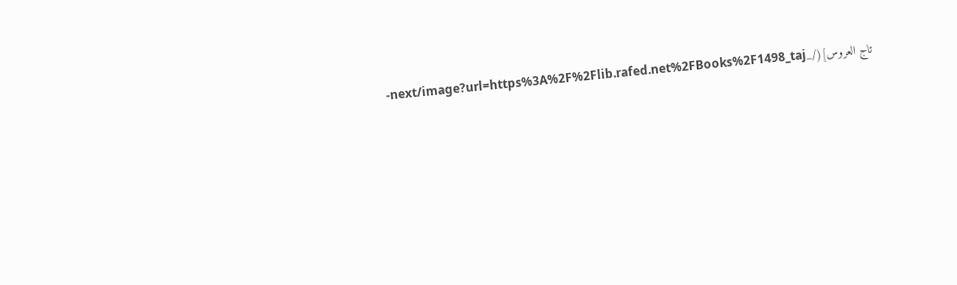تاج العروس](/_next/image?url=https%3A%2F%2Flib.rafed.net%2FBooks%2F1498_taj-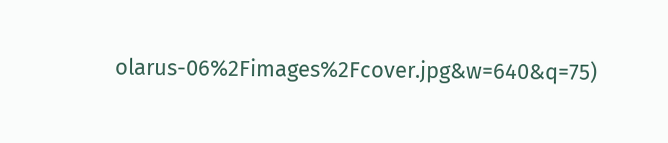olarus-06%2Fimages%2Fcover.jpg&w=640&q=75)